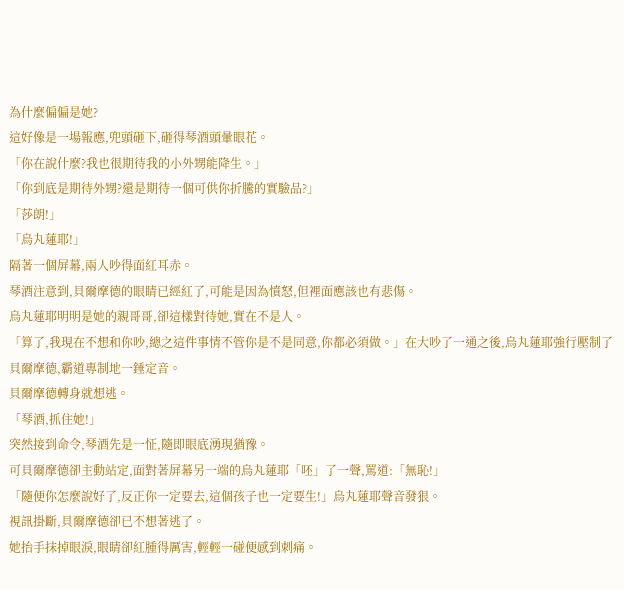為什麼偏偏是她?
這好像是一場報應,兜頭砸下,砸得琴酒頭暈眼花。
「你在說什麼?我也很期待我的小外甥能降生。」
「你到底是期待外甥?還是期待一個可供你折騰的實驗品?」
「莎朗!」
「烏丸蓮耶!」
隔著一個屏幕,兩人吵得面紅耳赤。
琴酒注意到,貝爾摩德的眼睛已經紅了,可能是因為憤怒,但裡面應該也有悲傷。
烏丸蓮耶明明是她的親哥哥,卻這樣對待她,實在不是人。
「算了,我現在不想和你吵,總之這件事情不管你是不是同意,你都必須做。」在大吵了一通之後,烏丸蓮耶強行壓制了貝爾摩德,霸道專制地一錘定音。
貝爾摩德轉身就想逃。
「琴酒,抓住她!」
突然接到命令,琴酒先是一怔,隨即眼底湧現猶豫。
可貝爾摩德卻主動站定,面對著屏幕另一端的烏丸蓮耶「呸」了一聲,罵道:「無恥!」
「隨便你怎麼說好了,反正你一定要去,這個孩子也一定要生!」烏丸蓮耶聲音發狠。
視訊掛斷,貝爾摩德卻已不想著逃了。
她抬手抹掉眼淚,眼睛卻紅腫得厲害,輕輕一碰便感到刺痛。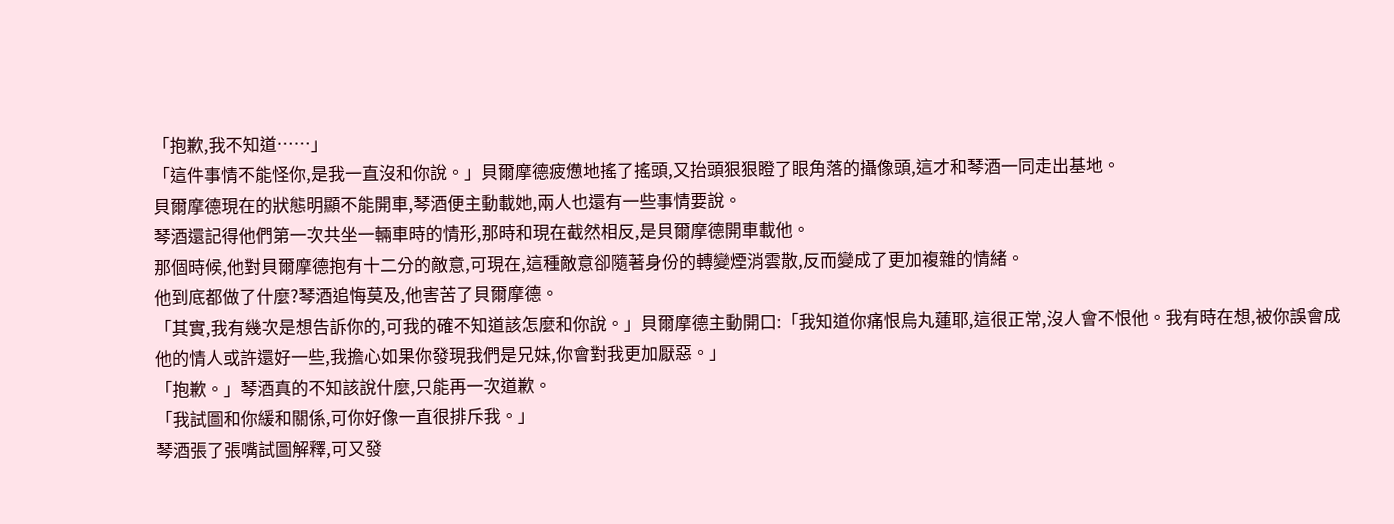「抱歉,我不知道……」
「這件事情不能怪你,是我一直沒和你說。」貝爾摩德疲憊地搖了搖頭,又抬頭狠狠瞪了眼角落的攝像頭,這才和琴酒一同走出基地。
貝爾摩德現在的狀態明顯不能開車,琴酒便主動載她,兩人也還有一些事情要說。
琴酒還記得他們第一次共坐一輛車時的情形,那時和現在截然相反,是貝爾摩德開車載他。
那個時候,他對貝爾摩德抱有十二分的敵意,可現在,這種敵意卻隨著身份的轉變煙消雲散,反而變成了更加複雜的情緒。
他到底都做了什麼?琴酒追悔莫及,他害苦了貝爾摩德。
「其實,我有幾次是想告訴你的,可我的確不知道該怎麼和你說。」貝爾摩德主動開口:「我知道你痛恨烏丸蓮耶,這很正常,沒人會不恨他。我有時在想,被你誤會成他的情人或許還好一些,我擔心如果你發現我們是兄妹,你會對我更加厭惡。」
「抱歉。」琴酒真的不知該說什麼,只能再一次道歉。
「我試圖和你緩和關係,可你好像一直很排斥我。」
琴酒張了張嘴試圖解釋,可又發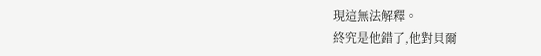現這無法解釋。
終究是他錯了,他對貝爾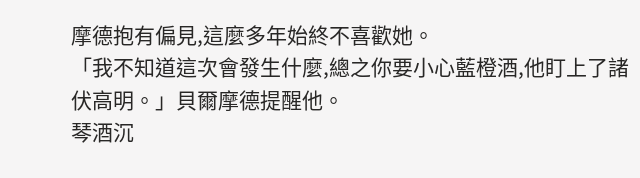摩德抱有偏見,這麼多年始終不喜歡她。
「我不知道這次會發生什麼,總之你要小心藍橙酒,他盯上了諸伏高明。」貝爾摩德提醒他。
琴酒沉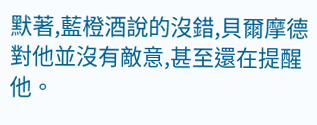默著,藍橙酒說的沒錯,貝爾摩德對他並沒有敵意,甚至還在提醒他。